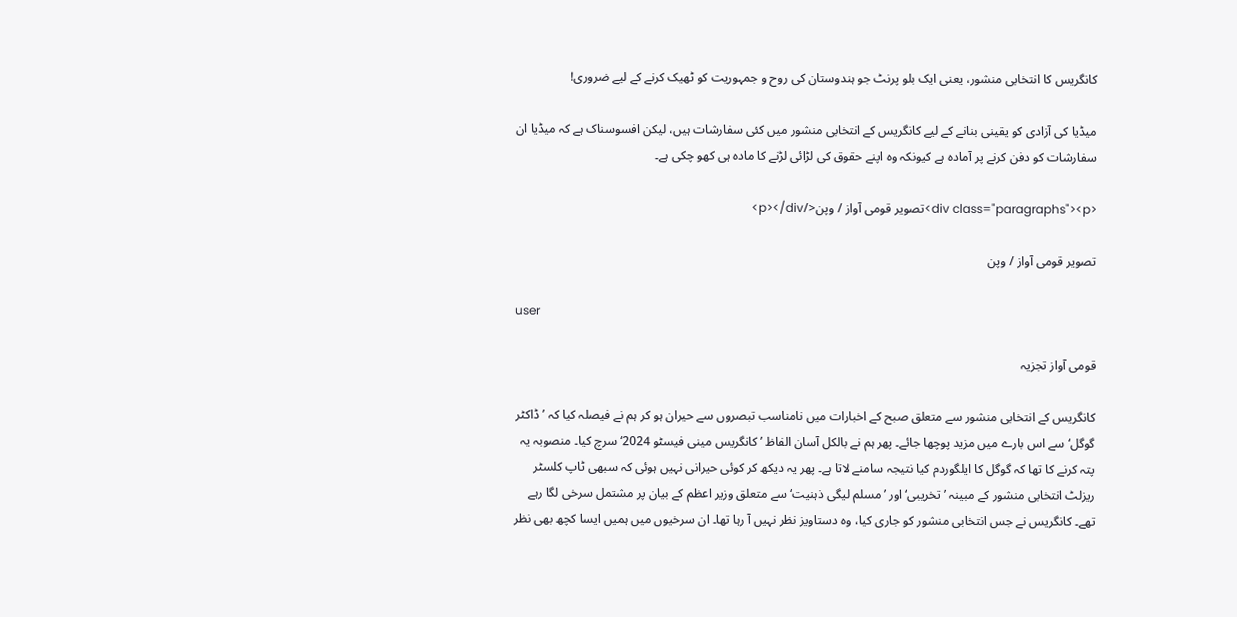کانگریس کا انتخابی منشور، یعنی ایک بلو پرنٹ جو ہندوستان کی روح و جمہوریت کو ٹھیک کرنے کے لیے ضروری!

میڈیا کی آزادی کو یقینی بنانے کے لیے کانگریس کے انتخابی منشور میں کئی سفارشات ہیں، لیکن افسوسناک ہے کہ میڈیا ان سفارشات کو دفن کرنے پر آمادہ ہے کیونکہ وہ اپنے حقوق کی لڑائی لڑنے کا مادہ ہی کھو چکی ہے۔

<div class="paragraphs"><p>تصویر قومی آواز / وپن</p></div>

تصویر قومی آواز / وپن

user

قومی آواز تجزیہ

کانگریس کے انتخابی منشور سے متعلق صبح کے اخبارات میں نامناسب تبصروں سے حیران ہو کر ہم نے فیصلہ کیا کہ ’ڈاکٹر گوگل‘ سے اس بارے میں مزید پوچھا جائے۔ پھر ہم نے بالکل آسان الفاظ ’کانگریس مینی فیسٹو 2024‘ سرچ کیا۔ منصوبہ یہ پتہ کرنے کا تھا کہ گوگل کا ایلگوردم کیا نتیجہ سامنے لاتا ہے۔ پھر یہ دیکھ کر کوئی حیرانی نہیں ہوئی کہ سبھی ٹاپ کلسٹر ریزلٹ انتخابی منشور کے مبینہ ’تخریبی‘ اور ’مسلم لیگی ذہنیت‘ سے متعلق وزیر اعظم کے بیان پر مشتمل سرخی لگا رہے تھے۔ کانگریس نے جس انتخابی منشور کو جاری کیا، وہ دستاویز نظر نہیں آ رہا تھا۔ ان سرخیوں میں ہمیں ایسا کچھ بھی نظر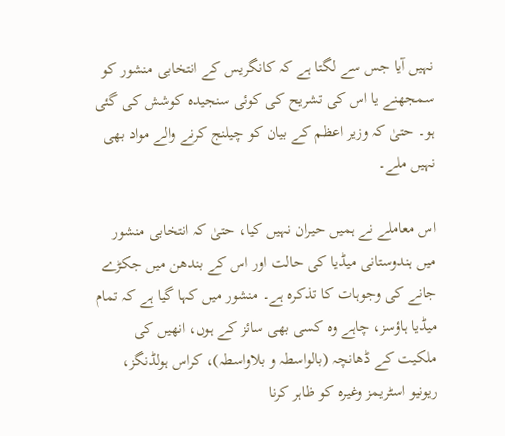نہیں آیا جس سے لگتا ہے کہ کانگریس کے انتخابی منشور کو سمجھنے یا اس کی تشریح کی کوئی سنجیدہ کوشش کی گئی ہو۔ حتیٰ کہ وزیر اعظم کے بیان کو چیلنج کرنے والے مواد بھی نہیں ملے۔

اس معاملے نے ہمیں حیران نہیں کیا، حتیٰ کہ انتخابی منشور میں ہندوستانی میڈیا کی حالت اور اس کے بندھن میں جکڑے جانے کی وجوہات کا تذکرہ ہے۔ منشور میں کہا گیا ہے کہ تمام میڈیا ہاؤسز، چاہے وہ کسی بھی سائز کے ہوں، انھیں کی ملکیت کے ڈھانچہ (بالواسطہ و بلاواسطہ)، کراس ہولڈنگز، ریونیو اسٹریمز وغیرہ کو ظاہر کرنا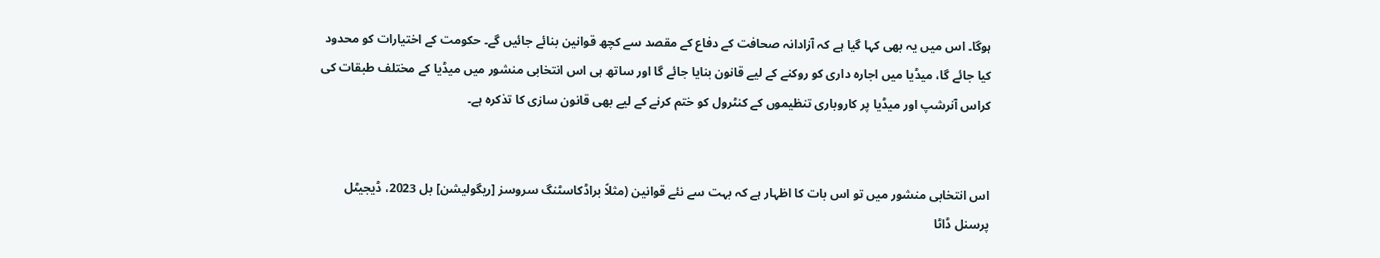ہوگا۔ اس میں یہ بھی کہا گیا ہے کہ آزادانہ صحافت کے دفاع کے مقصد سے کچھ قوانین بنائے جائیں گے۔ حکومت کے اختیارات کو محدود کیا جائے گا، میڈیا میں اجارہ داری کو روکنے کے لیے قانون بنایا جائے گا اور ساتھ ہی اس انتخابی منشور میں میڈیا کے مختلف طبقات کی کراس آنرشپ اور میڈیا پر کاروباری تنظیموں کے کنٹرول کو ختم کرنے کے لیے بھی قانون سازی کا تذکرہ ہے۔


اس انتخابی منشور میں تو اس بات کا اظہار ہے کہ بہت سے نئے قوانین (مثلاً براڈکاسٹنگ سروسز [ریگولیشن] بل 2023، ڈیجیٹل پرسنل ڈاٹا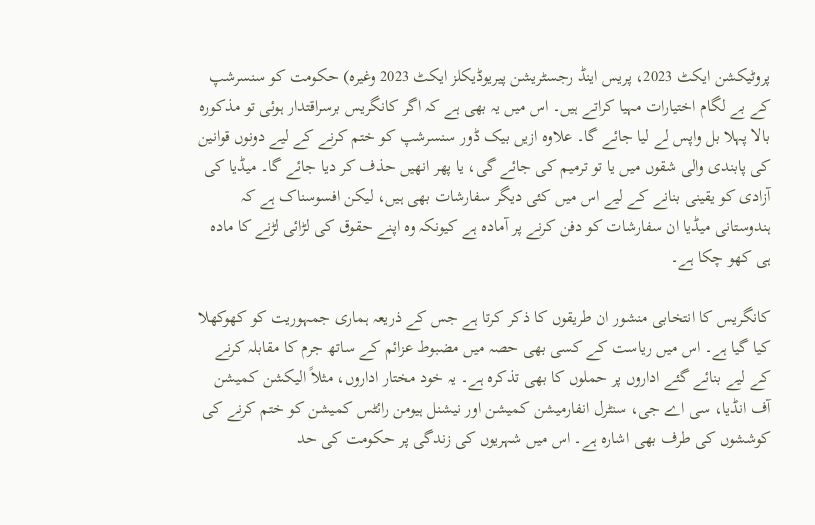پروٹیکشن ایکٹ 2023، پریس اینڈ رجسٹریشن پیریوڈیکلز ایکٹ 2023 وغیرہ) حکومت کو سنسرشپ کے بے لگام اختیارات مہیا کراتے ہیں۔ اس میں یہ بھی ہے کہ اگر کانگریس برسراقتدار ہوئی تو مذکورہ بالا پہلا بل واپس لے لیا جائے گا۔ علاوہ ازیں بیک ڈور سنسرشپ کو ختم کرنے کے لیے دونوں قوانین کی پابندی والی شقوں میں یا تو ترمیم کی جائے گی، یا پھر انھیں حذف کر دیا جائے گا۔ میڈیا کی آزادی کو یقینی بنانے کے لیے اس میں کئی دیگر سفارشات بھی ہیں، لیکن افسوسناک ہے کہ ہندوستانی میڈیا ان سفارشات کو دفن کرنے پر آمادہ ہے کیونکہ وہ اپنے حقوق کی لڑائی لڑنے کا مادہ ہی کھو چکا ہے۔

کانگریس کا انتخابی منشور ان طریقوں کا ذکر کرتا ہے جس کے ذریعہ ہماری جمہوریت کو کھوکھلا کیا گیا ہے۔ اس میں ریاست کے کسی بھی حصہ میں مضبوط عزائم کے ساتھ جرم کا مقابلہ کرنے کے لیے بنائے گئے اداروں پر حملوں کا بھی تذکرہ ہے۔ یہ خود مختار اداروں، مثلاً الیکشن کمیشن آف انڈیا، سی اے جی، سنٹرل انفارمیشن کمیشن اور نیشنل ہیومن رائٹس کمیشن کو ختم کرنے کی کوششوں کی طرف بھی اشارہ ہے۔ اس میں شہریوں کی زندگی پر حکومت کی حد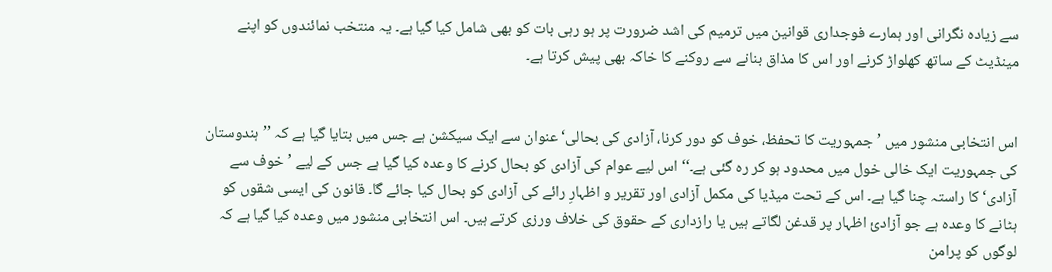سے زیادہ نگرانی اور ہمارے فوجداری قوانین میں ترمیم کی اشد ضرورت پر ہو رہی بات کو بھی شامل کیا گیا ہے۔ یہ منتخب نمائندوں کو اپنے مینڈیٹ کے ساتھ کھلواڑ کرنے اور اس کا مذاق بنانے سے روکنے کا خاکہ بھی پیش کرتا ہے۔


اس انتخابی منشور میں ’جمہوریت کا تحفظ، خوف کو دور کرنا، آزادی کی بحالی‘ عنوان سے ایک سیکشن ہے جس میں بتایا گیا ہے کہ ’’ہندوستان کی جمہوریت ایک خالی خول میں محدود ہو کر رہ گئی ہے۔‘‘ اس لیے عوام کی آزادی کو بحال کرنے کا وعدہ کیا گیا ہے جس کے لیے ’خوف سے آزادی‘ کا راستہ چنا گیا ہے۔ اس کے تحت میڈیا کی مکمل آزادی اور تقریر و اظہارِ رائے کی آزادی کو بحال کیا جائے گا۔ قانون کی ایسی شقوں کو ہٹانے کا وعدہ ہے جو آزادیٔ اظہار پر قدغن لگاتے ہیں یا رازداری کے حقوق کی خلاف ورزی کرتے ہیں۔ اس انتخابی منشور میں وعدہ کیا گیا ہے کہ لوگوں کو پرامن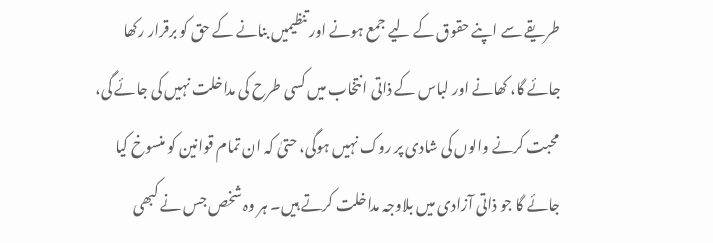طریقے سے اپنے حقوق کے لیے جمع ہونے اور تنظیمیں بنانے کے حق کو برقرار رکھا جائے گا، کھانے اور لباس کے ذاتی انتخاب میں کسی طرح کی مداخلت نہیں کی جائے گی، محبت کرنے والوں کی شادی پر روک نہیں ہوگی، حتیٰ کہ ان تمام قوانین کو منسوخ کیا جائے گا جو ذاتی آزادی میں بلاوجہ مداخلت کرتے ہیں۔ ہر وہ شخص جس نے کبھی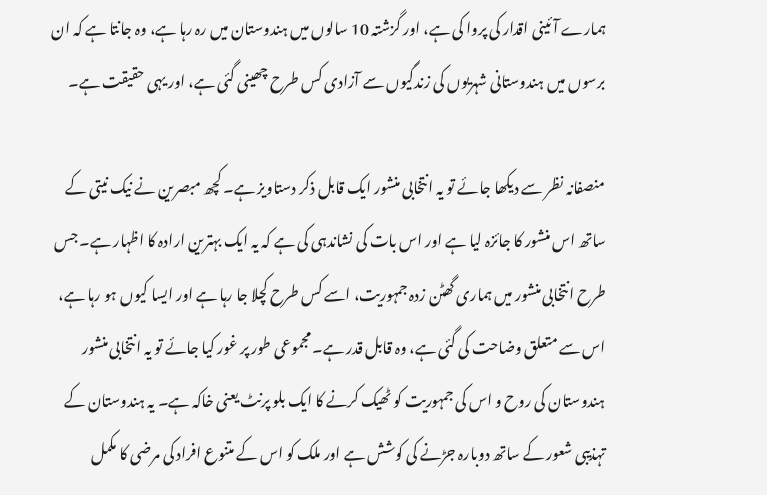ہمارے آئینی اقدار کی پروا کی ہے، اور گزشتہ 10 سالوں میں ہندوستان میں رہ رہا ہے، وہ جانتا ہے کہ ان برسوں میں ہندوستانی شہریوں کی زندگیوں سے آزادی کس طرح چھینی گئی ہے، اور یہی حقیقت ہے۔

منصفانہ نظر سے دیکھا جائے تو یہ انتخابی منشور ایک قابل ذکر دستاویز ہے۔ کچھ مبصرین نے نیک نیتی کے ساتھ اس منشور کا جائزہ لیا ہے اور اس بات کی نشاندہی کی ہے کہ یہ ایک بہترین ارادہ کا اظہار ہے۔ جس طرح انتخابی منشور میں ہماری گھٹن زدہ جمہوریت، اسے کس طرح کچلا جا رہا ہے اور ایسا کیوں ہو رہا ہے، اس سے متعلق وضاحت کی گئی ہے، وہ قابل قدر ہے۔ مجموعی طور پر غور کیا جائے تو یہ انتخابی منشور ہندوستان کی روح و اس کی جمہوریت کو ٹھیک کرنے کا ایک بلو پرنٹ یعنی خاکہ ہے۔ یہ ہندوستان کے تہذیبی شعور کے ساتھ دوبارہ جڑنے کی کوشش ہے اور ملک کو اس کے متنوع افراد کی مرضی کا مکمل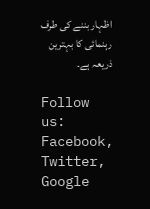اظہار بننے کی طرف رہنمائی کا بہترین ذریعہ ہے۔

Follow us: Facebook, Twitter, Google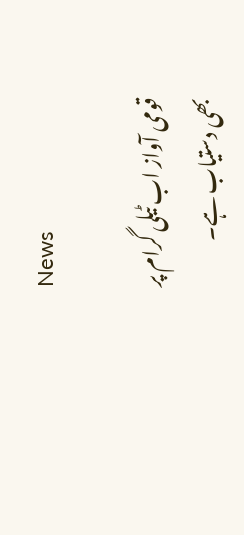News

قومی آواز اب ٹیلی گرام پر بھی دستیاب ہے۔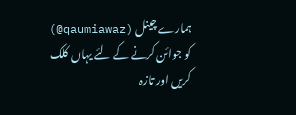ہمارے چینل (qaumiawaz@) کو جوائن کرنے کے لئے یہاں کلک کریں اور تازہ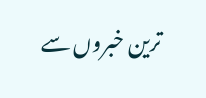ترین خبروں سے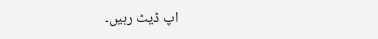اپ ڈیٹ رہیں۔